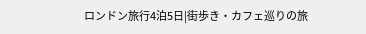ロンドン旅行4泊5日|街歩き・カフェ巡りの旅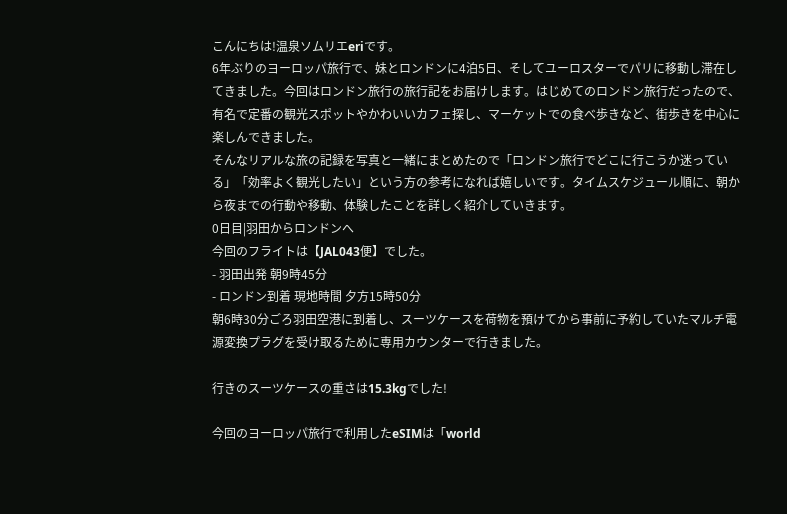こんにちは!温泉ソムリエeriです。
6年ぶりのヨーロッパ旅行で、妹とロンドンに4泊5日、そしてユーロスターでパリに移動し滞在してきました。今回はロンドン旅行の旅行記をお届けします。はじめてのロンドン旅行だったので、有名で定番の観光スポットやかわいいカフェ探し、マーケットでの食べ歩きなど、街歩きを中心に楽しんできました。
そんなリアルな旅の記録を写真と一緒にまとめたので「ロンドン旅行でどこに行こうか迷っている」「効率よく観光したい」という方の参考になれば嬉しいです。タイムスケジュール順に、朝から夜までの行動や移動、体験したことを詳しく紹介していきます。
0日目|羽田からロンドンへ
今回のフライトは【JAL043便】でした。
- 羽田出発 朝9時45分
- ロンドン到着 現地時間 夕方15時50分
朝6時30分ごろ羽田空港に到着し、スーツケースを荷物を預けてから事前に予約していたマルチ電源変換プラグを受け取るために専用カウンターで行きました。

行きのスーツケースの重さは15.3kgでした!

今回のヨーロッパ旅行で利用したeSIMは「world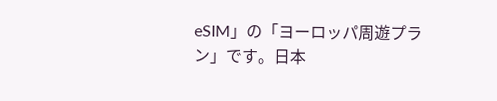eSIM」の「ヨーロッパ周遊プラン」です。日本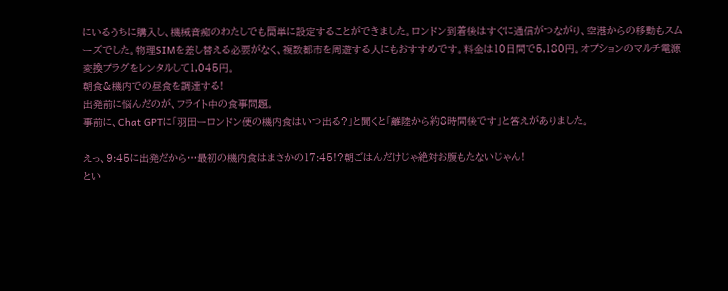にいるうちに購入し、機械音痴のわたしでも簡単に設定することができました。ロンドン到着後はすぐに通信がつながり、空港からの移動もスムーズでした。物理SIMを差し替える必要がなく、複数都市を周遊する人にもおすすめです。料金は10日間で5,180円。オプションのマルチ電源変換プラグをレンタルして1,045円。
朝食&機内での昼食を調達する!
出発前に悩んだのが、フライト中の食事問題。
事前に、Chat GPTに「羽田ーロンドン便の機内食はいつ出る?」と聞くと「離陸から約8時間後です」と答えがありました。

えっ、9:45に出発だから…最初の機内食はまさかの17:45!?朝ごはんだけじゃ絶対お腹もたないじゃん!
とい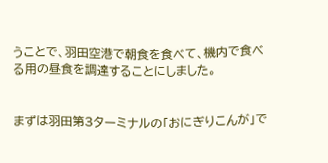うことで、羽田空港で朝食を食べて、機内で食べる用の昼食を調達することにしました。


まずは羽田第3ターミナルの「おにぎりこんが」で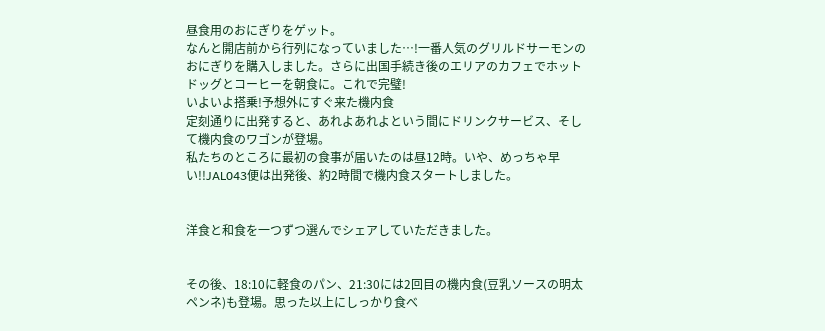昼食用のおにぎりをゲット。
なんと開店前から行列になっていました…!一番人気のグリルドサーモンのおにぎりを購入しました。さらに出国手続き後のエリアのカフェでホットドッグとコーヒーを朝食に。これで完璧!
いよいよ搭乗!予想外にすぐ来た機内食
定刻通りに出発すると、あれよあれよという間にドリンクサービス、そして機内食のワゴンが登場。
私たちのところに最初の食事が届いたのは昼12時。いや、めっちゃ早い!!JAL043便は出発後、約2時間で機内食スタートしました。


洋食と和食を一つずつ選んでシェアしていただきました。


その後、18:10に軽食のパン、21:30には2回目の機内食(豆乳ソースの明太ペンネ)も登場。思った以上にしっかり食べ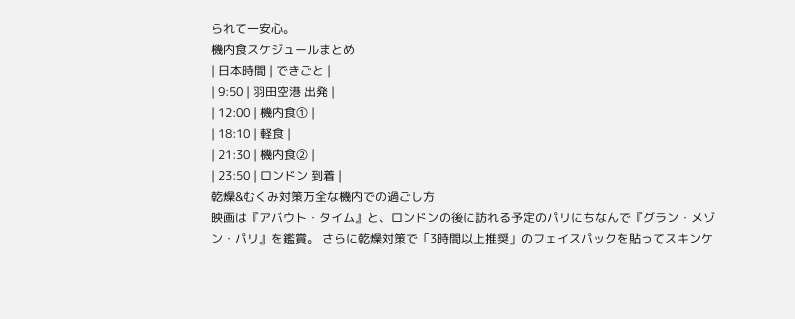られて一安心。
機内食スケジュールまとめ
| 日本時間 | できごと |
| 9:50 | 羽田空港 出発 |
| 12:00 | 機内食① |
| 18:10 | 軽食 |
| 21:30 | 機内食② |
| 23:50 | ロンドン 到着 |
乾燥&むくみ対策万全な機内での過ごし方
映画は『アバウト・タイム』と、ロンドンの後に訪れる予定のパリにちなんで『グラン・メゾン・パリ』を鑑賞。 さらに乾燥対策で「3時間以上推奨」のフェイスパックを貼ってスキンケ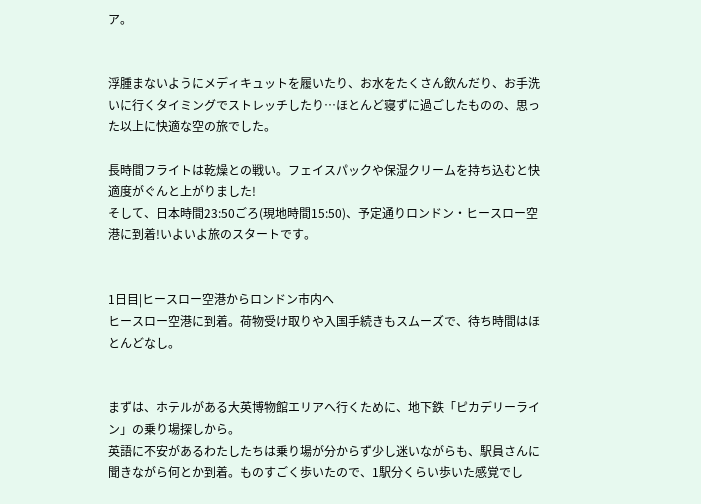ア。


浮腫まないようにメディキュットを履いたり、お水をたくさん飲んだり、お手洗いに行くタイミングでストレッチしたり…ほとんど寝ずに過ごしたものの、思った以上に快適な空の旅でした。

長時間フライトは乾燥との戦い。フェイスパックや保湿クリームを持ち込むと快適度がぐんと上がりました!
そして、日本時間23:50ごろ(現地時間15:50)、予定通りロンドン・ヒースロー空港に到着!いよいよ旅のスタートです。


1日目|ヒースロー空港からロンドン市内へ
ヒースロー空港に到着。荷物受け取りや入国手続きもスムーズで、待ち時間はほとんどなし。


まずは、ホテルがある大英博物館エリアへ行くために、地下鉄「ピカデリーライン」の乗り場探しから。
英語に不安があるわたしたちは乗り場が分からず少し迷いながらも、駅員さんに聞きながら何とか到着。ものすごく歩いたので、1駅分くらい歩いた感覚でし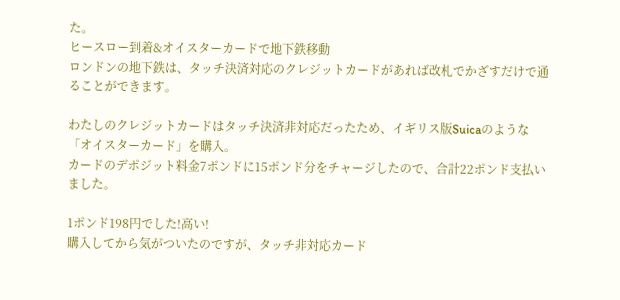た。
ヒースロー到着&オイスターカードで地下鉄移動
ロンドンの地下鉄は、タッチ決済対応のクレジットカードがあれば改札でかざすだけで通ることができます。

わたしのクレジットカードはタッチ決済非対応だったため、イギリス版Suicaのような 「オイスターカード」を購入。
カードのデポジット料金7ポンドに15ポンド分をチャージしたので、合計22ポンド支払いました。

1ポンド198円でした!高い!
購入してから気がついたのですが、タッチ非対応カード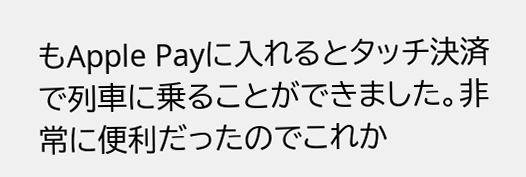もApple Payに入れるとタッチ決済で列車に乗ることができました。非常に便利だったのでこれか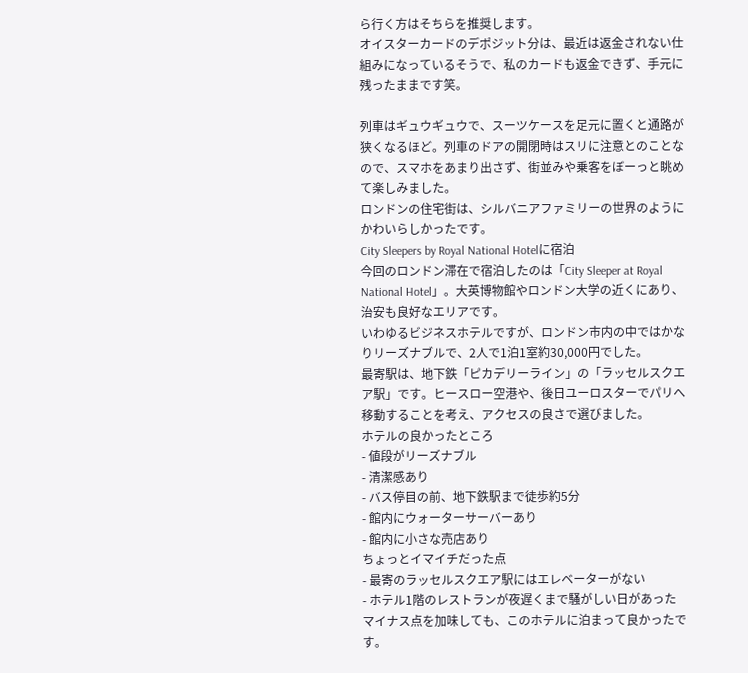ら行く方はそちらを推奨します。
オイスターカードのデポジット分は、最近は返金されない仕組みになっているそうで、私のカードも返金できず、手元に残ったままです笑。

列車はギュウギュウで、スーツケースを足元に置くと通路が狭くなるほど。列車のドアの開閉時はスリに注意とのことなので、スマホをあまり出さず、街並みや乗客をぼーっと眺めて楽しみました。
ロンドンの住宅街は、シルバニアファミリーの世界のようにかわいらしかったです。
City Sleepers by Royal National Hotelに宿泊
今回のロンドン滞在で宿泊したのは「City Sleeper at Royal National Hotel」。大英博物館やロンドン大学の近くにあり、治安も良好なエリアです。
いわゆるビジネスホテルですが、ロンドン市内の中ではかなりリーズナブルで、2人で1泊1室約30,000円でした。
最寄駅は、地下鉄「ピカデリーライン」の「ラッセルスクエア駅」です。ヒースロー空港や、後日ユーロスターでパリへ移動することを考え、アクセスの良さで選びました。
ホテルの良かったところ
- 値段がリーズナブル
- 清潔感あり
- バス停目の前、地下鉄駅まで徒歩約5分
- 館内にウォーターサーバーあり
- 館内に小さな売店あり
ちょっとイマイチだった点
- 最寄のラッセルスクエア駅にはエレベーターがない
- ホテル1階のレストランが夜遅くまで騒がしい日があった
マイナス点を加味しても、このホテルに泊まって良かったです。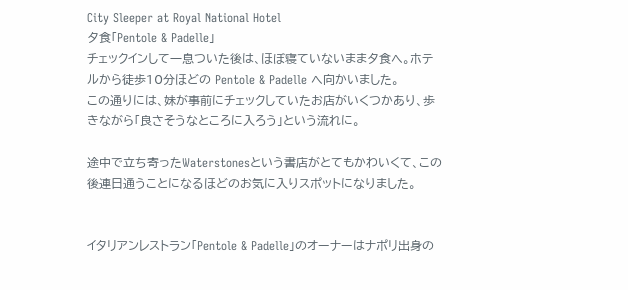City Sleeper at Royal National Hotel
夕食「Pentole & Padelle」
チェックインして一息ついた後は、ほぼ寝ていないまま夕食へ。ホテルから徒歩10分ほどの Pentole & Padelle へ向かいました。
この通りには、妹が事前にチェックしていたお店がいくつかあり、歩きながら「良さそうなところに入ろう」という流れに。

途中で立ち寄ったWaterstonesという書店がとてもかわいくて、この後連日通うことになるほどのお気に入りスポットになりました。


イタリアンレストラン「Pentole & Padelle」のオーナーはナポリ出身の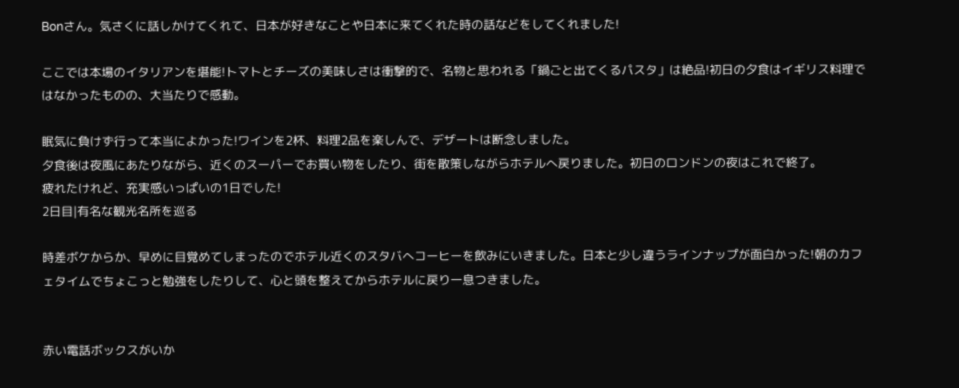Bonさん。気さくに話しかけてくれて、日本が好きなことや日本に来てくれた時の話などをしてくれました!

ここでは本場のイタリアンを堪能!トマトとチーズの美味しさは衝撃的で、名物と思われる「鍋ごと出てくるパスタ」は絶品!初日の夕食はイギリス料理ではなかったものの、大当たりで感動。

眠気に負けず行って本当によかった!ワインを2杯、料理2品を楽しんで、デザートは断念しました。
夕食後は夜風にあたりながら、近くのスーパーでお買い物をしたり、街を散策しながらホテルへ戻りました。初日のロンドンの夜はこれで終了。
疲れたけれど、充実感いっぱいの1日でした!
2日目|有名な観光名所を巡る

時差ボケからか、早めに目覚めてしまったのでホテル近くのスタバへコーヒーを飲みにいきました。日本と少し違うラインナップが面白かった!朝のカフェタイムでちょこっと勉強をしたりして、心と頭を整えてからホテルに戻り一息つきました。


赤い電話ボックスがいか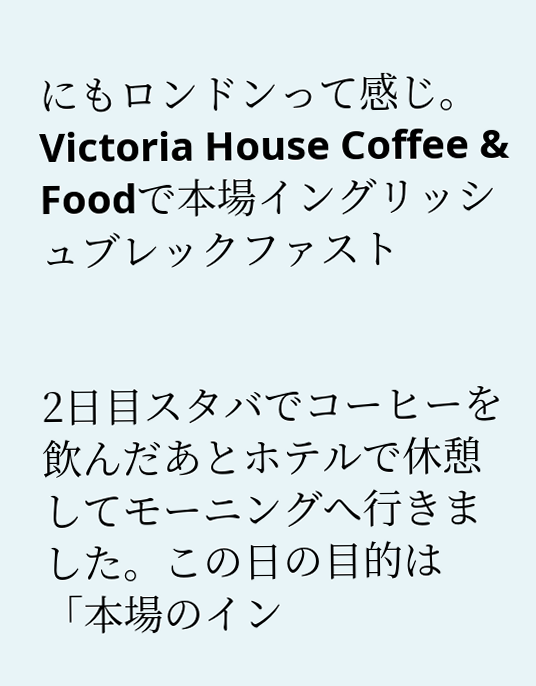にもロンドンって感じ。
Victoria House Coffee & Foodで本場イングリッシュブレックファスト


2日目スタバでコーヒーを飲んだあとホテルで休憩してモーニングへ行きました。この日の目的は「本場のイン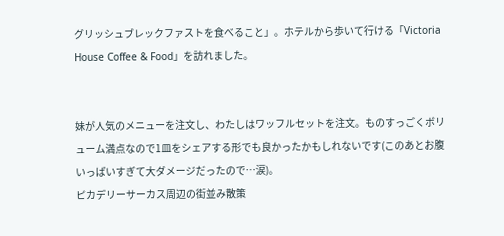グリッシュブレックファストを食べること」。ホテルから歩いて行ける「Victoria House Coffee & Food」を訪れました。


妹が人気のメニューを注文し、わたしはワッフルセットを注文。ものすっごくボリューム満点なので1皿をシェアする形でも良かったかもしれないです(このあとお腹いっぱいすぎて大ダメージだったので…涙)。
ピカデリーサーカス周辺の街並み散策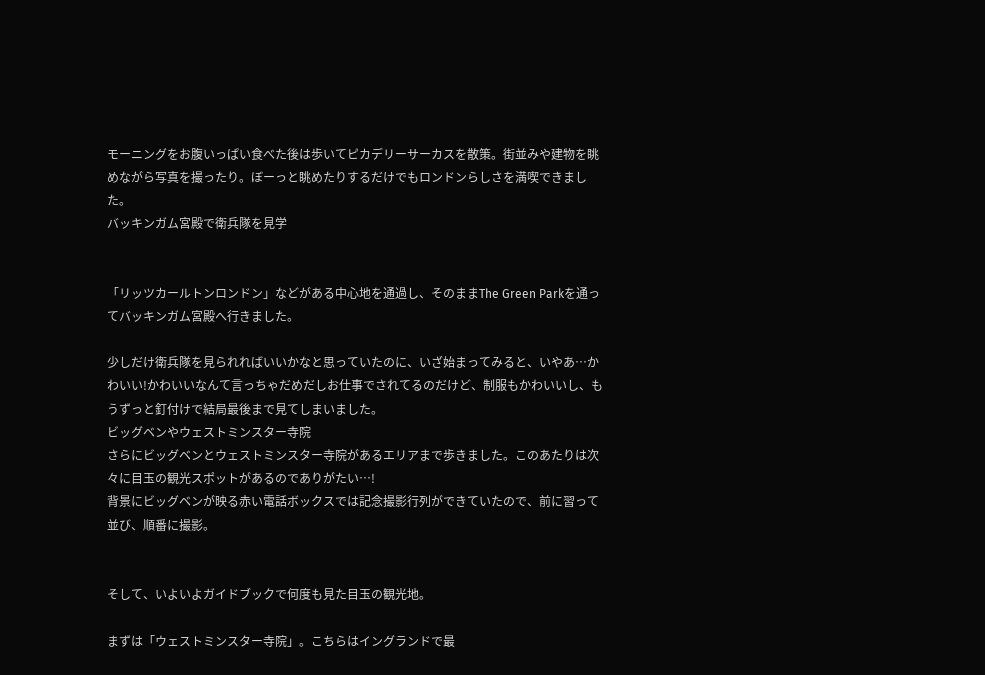モーニングをお腹いっぱい食べた後は歩いてピカデリーサーカスを散策。街並みや建物を眺めながら写真を撮ったり。ぼーっと眺めたりするだけでもロンドンらしさを満喫できました。
バッキンガム宮殿で衛兵隊を見学


「リッツカールトンロンドン」などがある中心地を通過し、そのままThe Green Parkを通ってバッキンガム宮殿へ行きました。

少しだけ衛兵隊を見られればいいかなと思っていたのに、いざ始まってみると、いやあ…かわいい!かわいいなんて言っちゃだめだしお仕事でされてるのだけど、制服もかわいいし、もうずっと釘付けで結局最後まで見てしまいました。
ビッグベンやウェストミンスター寺院
さらにビッグベンとウェストミンスター寺院があるエリアまで歩きました。このあたりは次々に目玉の観光スポットがあるのでありがたい…!
背景にビッグベンが映る赤い電話ボックスでは記念撮影行列ができていたので、前に習って並び、順番に撮影。


そして、いよいよガイドブックで何度も見た目玉の観光地。

まずは「ウェストミンスター寺院」。こちらはイングランドで最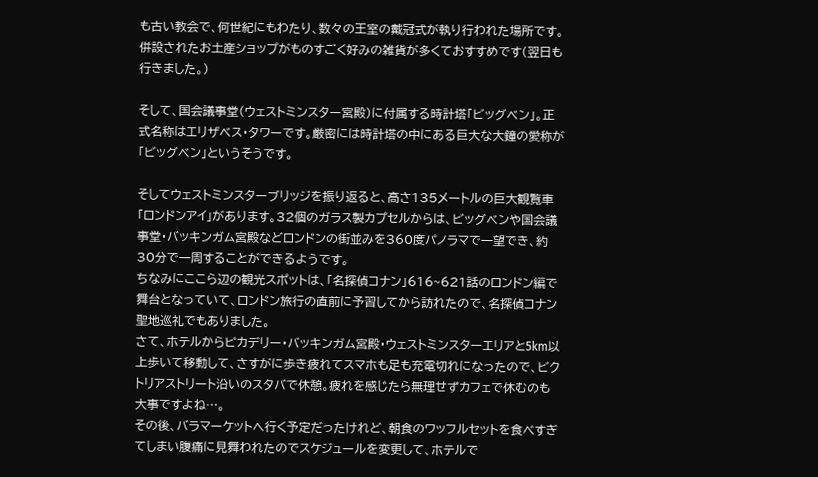も古い教会で、何世紀にもわたり、数々の王室の戴冠式が執り行われた場所です。併設されたお土産ショップがものすごく好みの雑貨が多くておすすめです(翌日も行きました。)

そして、国会議事堂(ウェストミンスター宮殿)に付属する時計塔「ビッグベン」。正式名称はエリザベス・タワーです。厳密には時計塔の中にある巨大な大鐘の愛称が「ビッグベン」というそうです。

そしてウェストミンスターブリッジを振り返ると、高さ135メートルの巨大観覧車「ロンドンアイ」があります。32個のガラス製カプセルからは、ビッグベンや国会議事堂・バッキンガム宮殿などロンドンの街並みを360度パノラマで一望でき、約30分で一周することができるようです。
ちなみにここら辺の観光スポットは、「名探偵コナン」616~621話のロンドン編で舞台となっていて、ロンドン旅行の直前に予習してから訪れたので、名探偵コナン聖地巡礼でもありました。
さて、ホテルからピカデリー・バッキンガム宮殿・ウェストミンスターエリアと5km以上歩いて移動して、さすがに歩き疲れてスマホも足も充電切れになったので、ビクトリアストリート沿いのスタバで休憩。疲れを感じたら無理せずカフェで休むのも大事ですよね…。
その後、バラマーケットへ行く予定だったけれど、朝食のワッフルセットを食べすぎてしまい腹痛に見舞われたのでスケジュールを変更して、ホテルで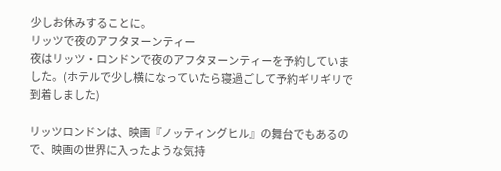少しお休みすることに。
リッツで夜のアフタヌーンティー
夜はリッツ・ロンドンで夜のアフタヌーンティーを予約していました。(ホテルで少し横になっていたら寝過ごして予約ギリギリで到着しました)

リッツロンドンは、映画『ノッティングヒル』の舞台でもあるので、映画の世界に入ったような気持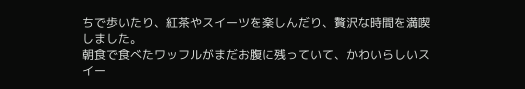ちで歩いたり、紅茶やスイーツを楽しんだり、贅沢な時間を満喫しました。
朝食で食べたワッフルがまだお腹に残っていて、かわいらしいスイー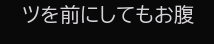ツを前にしてもお腹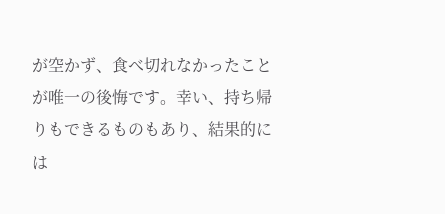が空かず、食べ切れなかったことが唯一の後悔です。幸い、持ち帰りもできるものもあり、結果的には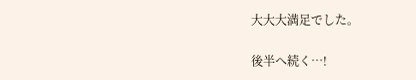大大大満足でした。

後半へ続く…!